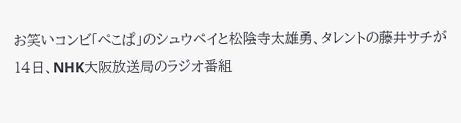お笑いコンビ「ぺこぱ」のシュウペイと松陰寺太雄勇、タレントの藤井サチが14日、NHK大阪放送局のラジオ番組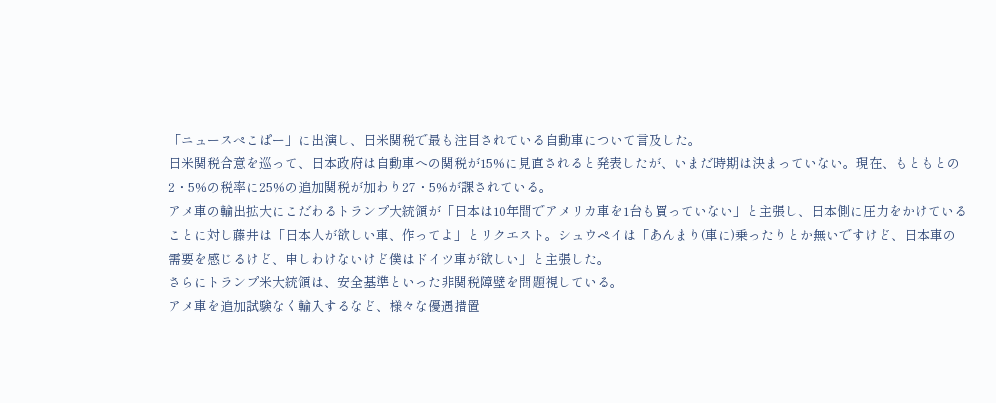「ニュースぺこぱー」に出演し、日米関税で最も注目されている自動車について言及した。
日米関税合意を巡って、日本政府は自動車への関税が15%に見直されると発表したが、いまだ時期は決まっていない。現在、もともとの2・5%の税率に25%の追加関税が加わり27・5%が課されている。
アメ車の輸出拡大にこだわるトランプ大統領が「日本は10年間でアメリカ車を1台も買っていない」と主張し、日本側に圧力をかけていることに対し藤井は「日本人が欲しい車、作ってよ」とリクエスト。シュウペイは「あんまり(車に)乗ったりとか無いですけど、日本車の需要を感じるけど、申しわけないけど僕はドイツ車が欲しい」と主張した。
さらにトランプ米大統領は、安全基準といった非関税障壁を問題視している。
アメ車を追加試験なく輸入するなど、様々な優遇措置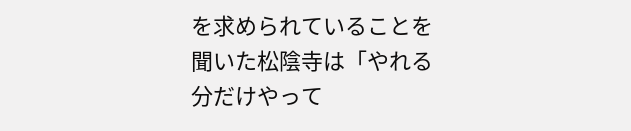を求められていることを聞いた松陰寺は「やれる分だけやって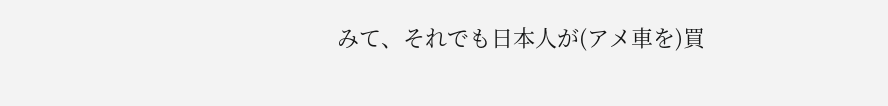みて、それでも日本人が(アメ車を)買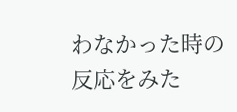わなかった時の反応をみた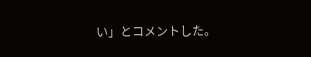い」とコメントした。